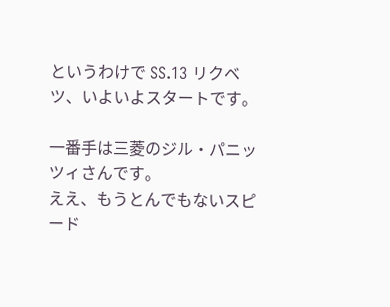というわけで SS.13 リクベツ、いよいよスタートです。

一番手は三菱のジル・パニッツィさんです。
ええ、もうとんでもないスピード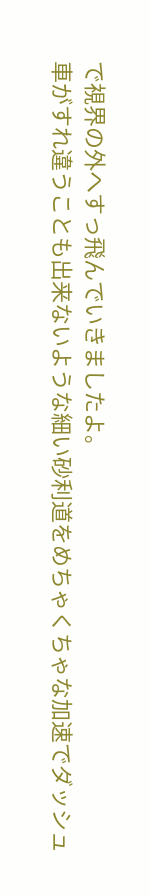で視界の外へすっ飛んでいきましたよ。
車がすれ違うことも出来ないような細い砂利道をめちゃくちゃな加速でダッシュ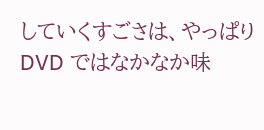していくすごさは、やっぱり DVD ではなかなか味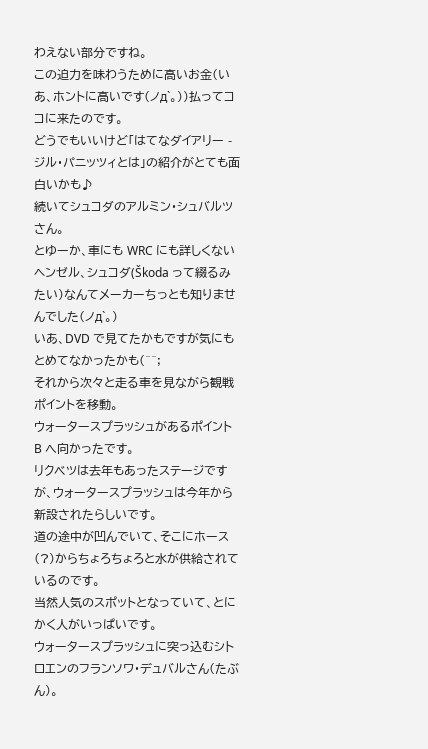わえない部分ですね。
この迫力を味わうために高いお金(いあ、ホントに高いです(ノд`。))払ってココに来たのです。
どうでもいいけど「はてなダイアリー - ジル・パニッツィとは」の紹介がとても面白いかも♪
続いてシュコダのアルミン・シュバルツさん。
とゆーか、車にも WRC にも詳しくないヘンゼル、シュコダ(Škoda って綴るみたい)なんてメーカーちっとも知りませんでした(ノд`。)
いあ、DVD で見てたかもですが気にもとめてなかったかも(^^;
それから次々と走る車を見ながら観戦ポイントを移動。
ウォータースプラッシュがあるポイント B へ向かったです。
リクベツは去年もあったステージですが、ウォータースプラッシュは今年から新設されたらしいです。
道の途中が凹んでいて、そこにホース(?)からちょろちょろと水が供給されているのです。
当然人気のスポットとなっていて、とにかく人がいっぱいです。
ウォータースプラッシュに突っ込むシトロエンのフランソワ・デュバルさん(たぶん)。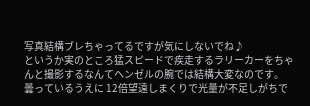写真結構ブレちゃってるですが気にしないでね♪
というか実のところ猛スピードで疾走するラリーカーをちゃんと撮影するなんてヘンゼルの腕では結構大変なのです。
曇っているうえに 12倍望遠しまくりで光量が不足しがちで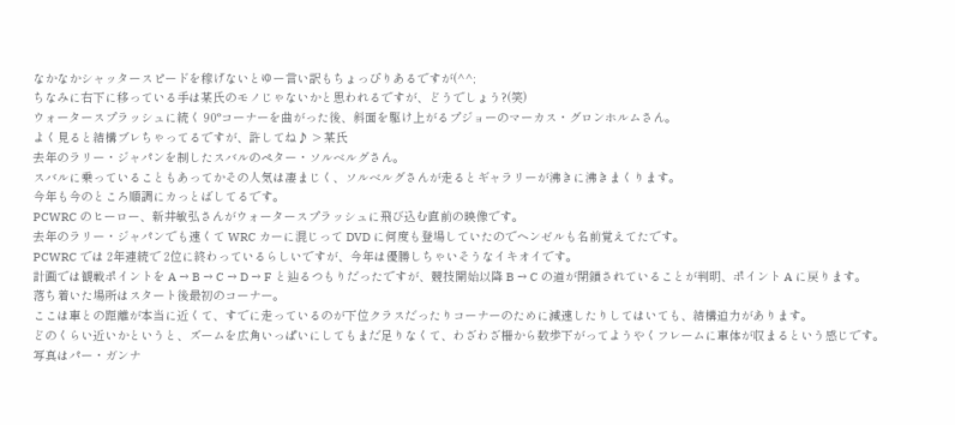なかなかシャッタースピードを稼げないとゆー言い訳もちょっぴりあるですが(^^;
ちなみに右下に移っている手は某氏のモノじゃないかと思われるですが、どうでしょう?(笑)
ウォータースプラッシュに続く 90°コーナーを曲がった後、斜面を駆け上がるプジョーのマーカス・グロンホルムさん。
よく見ると結構ブレちゃってるですが、許してね♪ > 某氏
去年のラリー・ジャパンを制したスバルのペター・ソルベルグさん。
スバルに乗っていることもあってかその人気は凄まじく、ソルベルグさんが走るとギャラリーが沸きに沸きまくります。
今年も今のところ順調にカっとばしてるです。
PCWRC のヒーロー、新井敏弘さんがウォータースプラッシュに飛び込む直前の映像です。
去年のラリー・ジャパンでも速くて WRC カーに混じって DVD に何度も登場していたのでヘンゼルも名前覚えてたです。
PCWRC では 2年連続で 2位に終わっているらしいですが、今年は優勝しちゃいそうなイキオイです。
計画では観戦ポイントを A → B → C → D → F と辿るつもりだったですが、競技開始以降 B → C の道が閉鎖されていることが判明、ポイント A に戻ります。
落ち着いた場所はスタート後最初のコーナー。
ここは車との距離が本当に近くて、すでに走っているのが下位クラスだったりコーナーのために減速したりしてはいても、結構迫力があります。
どのくらい近いかというと、ズームを広角いっぱいにしてもまだ足りなくて、わざわざ柵から数歩下がってようやくフレームに車体が収まるという感じです。
写真はパー・ガンナ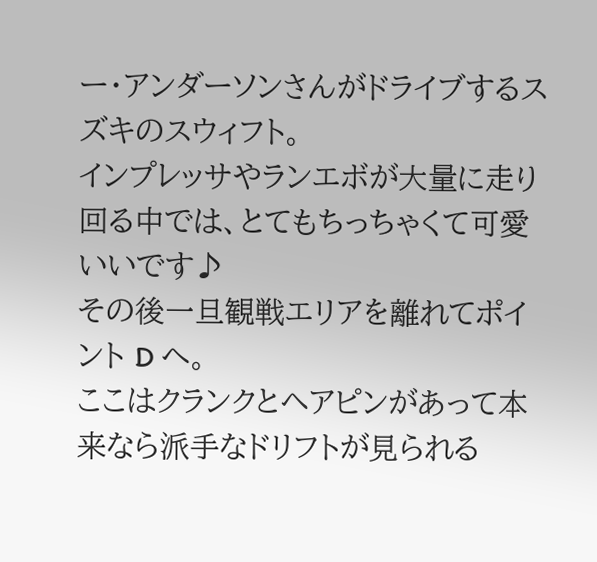ー・アンダーソンさんがドライブするスズキのスウィフト。
インプレッサやランエボが大量に走り回る中では、とてもちっちゃくて可愛いいです♪
その後一旦観戦エリアを離れてポイント D へ。
ここはクランクとヘアピンがあって本来なら派手なドリフトが見られる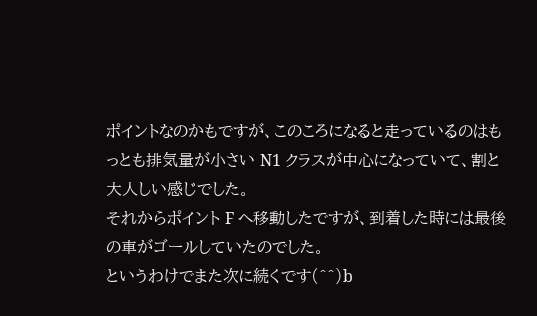ポイントなのかもですが、このころになると走っているのはもっとも排気量が小さい N1 クラスが中心になっていて、割と大人しい感じでした。
それからポイント F へ移動したですが、到着した時には最後の車がゴールしていたのでした。
というわけでまた次に続くです(^^)b